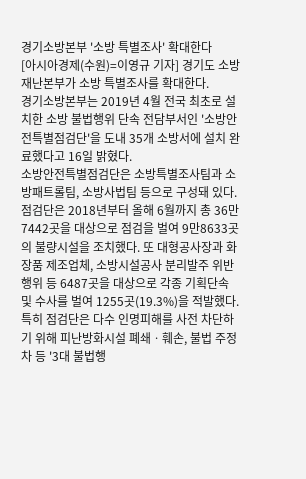경기소방본부 '소방 특별조사' 확대한다
[아시아경제(수원)=이영규 기자] 경기도 소방재난본부가 소방 특별조사를 확대한다.
경기소방본부는 2019년 4월 전국 최초로 설치한 소방 불법행위 단속 전담부서인 '소방안전특별점검단'을 도내 35개 소방서에 설치 완료했다고 16일 밝혔다.
소방안전특별점검단은 소방특별조사팀과 소방패트롤팀, 소방사법팀 등으로 구성돼 있다.
점검단은 2018년부터 올해 6월까지 총 36만7442곳을 대상으로 점검을 벌여 9만8633곳의 불량시설을 조치했다. 또 대형공사장과 화장품 제조업체, 소방시설공사 분리발주 위반행위 등 6487곳을 대상으로 각종 기획단속 및 수사를 벌여 1255곳(19.3%)을 적발했다.
특히 점검단은 다수 인명피해를 사전 차단하기 위해 피난방화시설 폐쇄ㆍ훼손, 불법 주정차 등 '3대 불법행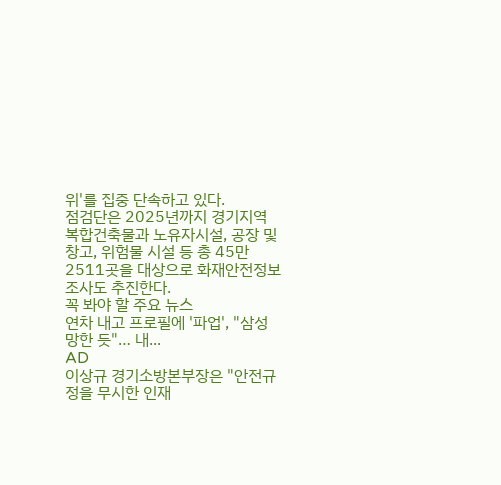위'를 집중 단속하고 있다.
점검단은 2025년까지 경기지역 복합건축물과 노유자시설, 공장 및 창고, 위험물 시설 등 총 45만2511곳을 대상으로 화재안전정보조사도 추진한다.
꼭 봐야 할 주요 뉴스
연차 내고 프로필에 '파업', "삼성 망한 듯"… 내...
AD
이상규 경기소방본부장은 "안전규정을 무시한 인재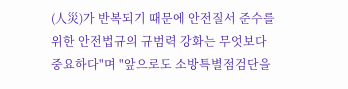(人災)가 반복되기 때문에 안전질서 준수를 위한 안전법규의 규범력 강화는 무엇보다 중요하다"며 "앞으로도 소방특별점검단을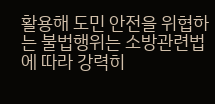활용해 도민 안전을 위협하는 불법행위는 소방관련법에 따라 강력히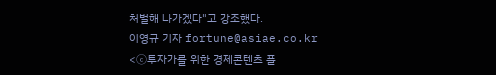처벌해 나가겠다"고 강조했다.
이영규 기자 fortune@asiae.co.kr
<ⓒ투자가를 위한 경제콘텐츠 플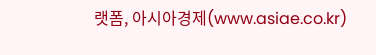랫폼, 아시아경제(www.asiae.co.kr)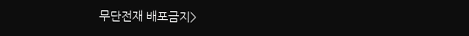무단전재 배포금지>